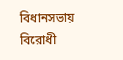বিধানসভায় বিরোধী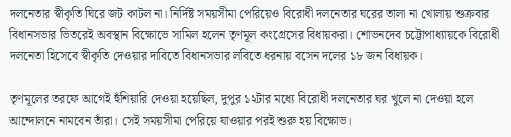দলনেতার স্বীকৃতি ঘিরে জট কাটল না। নির্দিষ্ট সময়সীমা পেরিয়েও বিরোধী দলনেতার ঘরের তালা না খোলায় শুক্রবার বিধানসভার ভিতরেই অবস্থান বিক্ষোভে সামিল হলেন তৃণমূল কংগ্রেসের বিধায়করা। শোভনদেব চট্টোপাধ্যায়কে বিরোধী দলনেতা হিসেবে স্বীকৃতি দেওয়ার দাবিতে বিধানসভার লবিতে ধরনায় বসেন দলের ১৮ জন বিধায়ক।

তৃণমূলের তরফে আগেই হুঁশিয়ারি দেওয়া হয়েছিল, দুপুর ১২টার মধ্যে বিরোধী দলনেতার ঘর খুলে না দেওয়া হলে আন্দোলনে নামবেন তাঁরা। সেই সময়সীমা পেরিয়ে যাওয়ার পরই শুরু হয় বিক্ষোভ।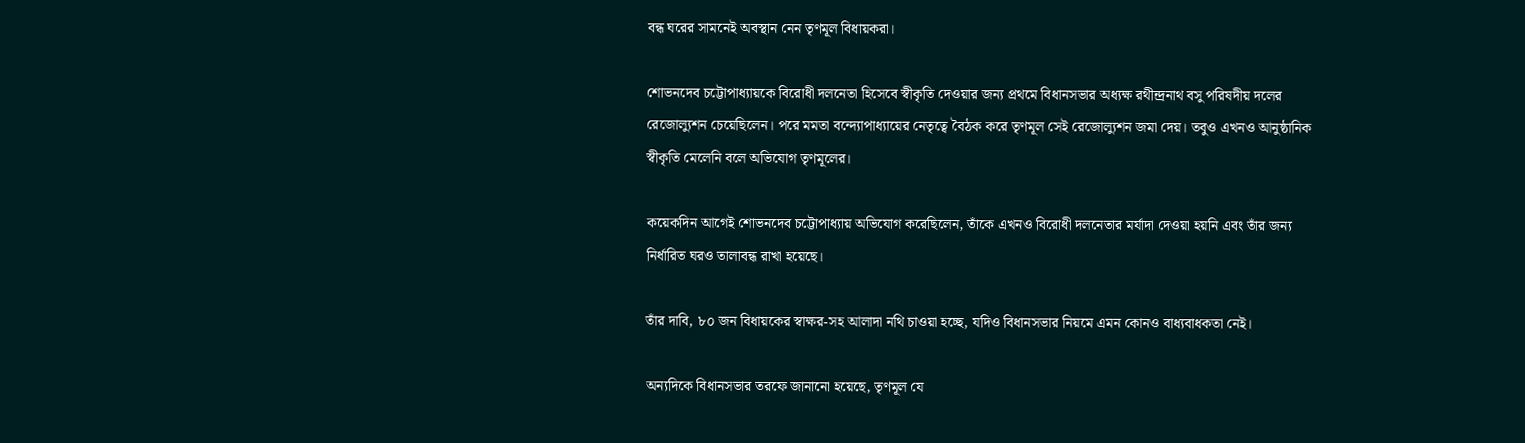বন্ধ ঘরের সামনেই অবস্থান নেন তৃণমূল বিধায়করা।

শোভনদেব চট্টোপাধ্যায়কে বিরোধী দলনেতা হিসেবে স্বীকৃতি দেওয়ার জন্য প্রথমে বিধানসভার অধ্যক্ষ রথীন্দ্রনাথ বসু পরিষদীয় দলের রেজোল্যুশন চেয়েছিলেন। পরে মমতা বন্দ্যোপাধ্যায়ের নেতৃত্বে বৈঠক করে তৃণমূল সেই রেজোল্যুশন জমা দেয়। তবুও এখনও আনুষ্ঠানিক স্বীকৃতি মেলেনি বলে অভিযোগ তৃণমূলের।

কয়েকদিন আগেই শোভনদেব চট্টোপাধ্যায় অভিযোগ করেছিলেন, তাঁকে এখনও বিরোধী দলনেতার মর্যাদা দেওয়া হয়নি এবং তাঁর জন্য নির্ধারিত ঘরও তালাবন্ধ রাখা হয়েছে।

তাঁর দাবি, ৮০ জন বিধায়কের স্বাক্ষর-সহ আলাদা নথি চাওয়া হচ্ছে, যদিও বিধানসভার নিয়মে এমন কোনও বাধ্যবাধকতা নেই।

অন্যদিকে বিধানসভার তরফে জানানো হয়েছে, তৃণমূল যে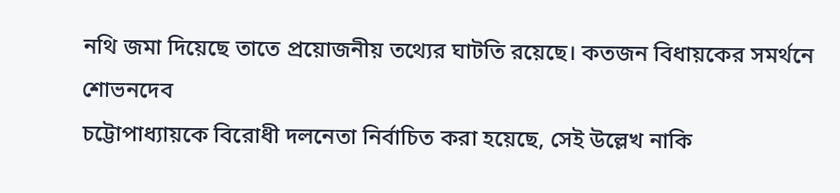নথি জমা দিয়েছে তাতে প্রয়োজনীয় তথ্যের ঘাটতি রয়েছে। কতজন বিধায়কের সমর্থনে শোভনদেব
চট্টোপাধ্যায়কে বিরোধী দলনেতা নির্বাচিত করা হয়েছে, সেই উল্লেখ নাকি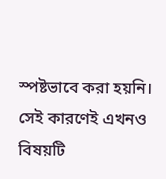স্পষ্টভাবে করা হয়নি। সেই কারণেই এখনও বিষয়টি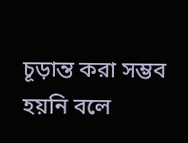চূড়ান্ত করা সম্ভব হয়নি বলে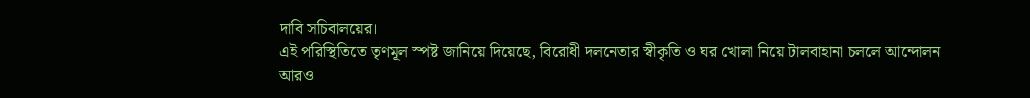দাবি সচিবালয়ের।
এই পরিস্থিতিতে তৃণমূল স্পষ্ট জানিয়ে দিয়েছে, বিরোধী দলনেতার স্বীকৃতি ও ঘর খোলা নিয়ে টালবাহানা চললে আন্দোলন আরও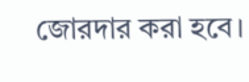জোরদার করা হবে।